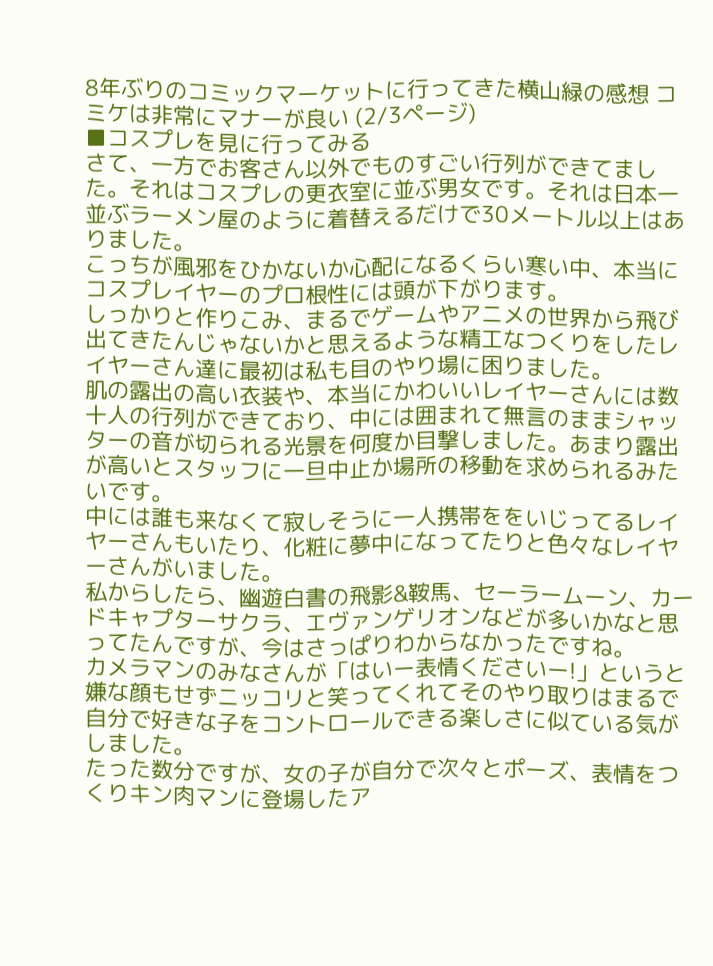8年ぶりのコミックマーケットに行ってきた横山緑の感想 コミケは非常にマナーが良い (2/3ページ)
■コスプレを見に行ってみる
さて、一方でお客さん以外でものすごい行列ができてました。それはコスプレの更衣室に並ぶ男女です。それは日本一並ぶラーメン屋のように着替えるだけで30メートル以上はありました。
こっちが風邪をひかないか心配になるくらい寒い中、本当にコスプレイヤーのプロ根性には頭が下がります。
しっかりと作りこみ、まるでゲームやアニメの世界から飛び出てきたんじゃないかと思えるような精工なつくりをしたレイヤーさん達に最初は私も目のやり場に困りました。
肌の露出の高い衣装や、本当にかわいいレイヤーさんには数十人の行列ができており、中には囲まれて無言のままシャッターの音が切られる光景を何度か目撃しました。あまり露出が高いとスタッフに一旦中止か場所の移動を求められるみたいです。
中には誰も来なくて寂しそうに一人携帯ををいじってるレイヤーさんもいたり、化粧に夢中になってたりと色々なレイヤーさんがいました。
私からしたら、幽遊白書の飛影&鞍馬、セーラームーン、カードキャプターサクラ、エヴァンゲリオンなどが多いかなと思ってたんですが、今はさっぱりわからなかったですね。
カメラマンのみなさんが「はいー表情くださいー!」というと嫌な顔もせずニッコリと笑ってくれてそのやり取りはまるで自分で好きな子をコントロールできる楽しさに似ている気がしました。
たった数分ですが、女の子が自分で次々とポーズ、表情をつくりキン肉マンに登場したア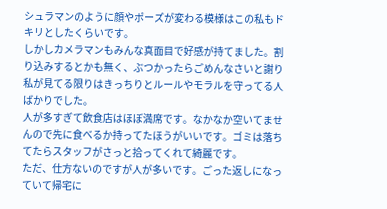シュラマンのように顔やポーズが変わる模様はこの私もドキリとしたくらいです。
しかしカメラマンもみんな真面目で好感が持てました。割り込みするとかも無く、ぶつかったらごめんなさいと謝り私が見てる限りはきっちりとルールやモラルを守ってる人ばかりでした。
人が多すぎて飲食店はほぼ満席です。なかなか空いてませんので先に食べるか持ってたほうがいいです。ゴミは落ちてたらスタッフがさっと拾ってくれて綺麗です。
ただ、仕方ないのですが人が多いです。ごった返しになっていて帰宅に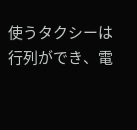使うタクシーは行列ができ、電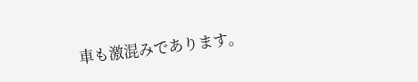車も激混みであります。